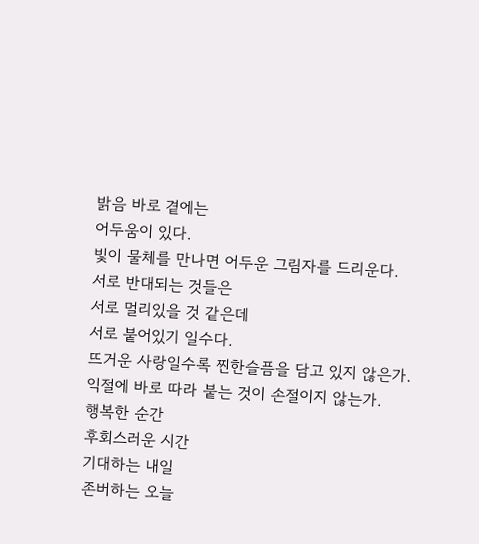밝음 바로 곁에는
어두움이 있다.
빛이 물체를 만나면 어두운 그림자를 드리운다.
서로 반대되는 것들은
서로 멀리있을 것 같은데
서로 붙어있기 일수다.
뜨거운 사랑일수록 찐한슬픔을 담고 있지 않은가.
익절에 바로 따라 붙는 것이 손절이지 않는가.
행복한 순간
후회스러운 시간
기대하는 내일
존버하는 오늘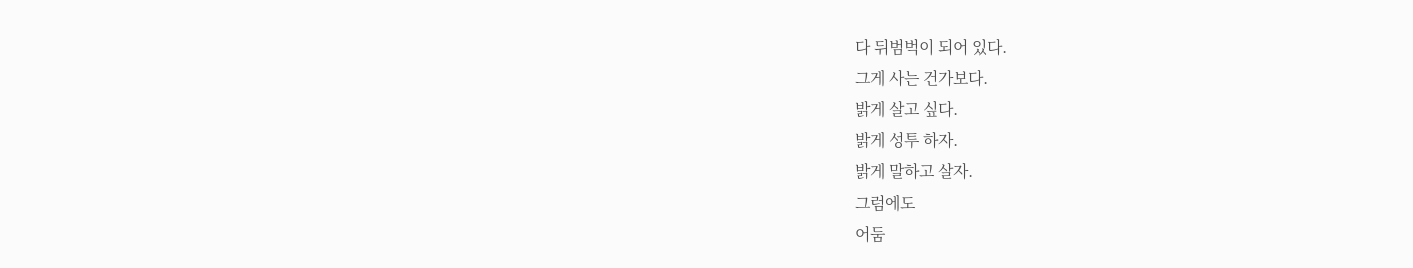다 뒤범벅이 되어 있다.
그게 사는 건가보다.
밝게 살고 싶다.
밝게 성투 하자.
밝게 말하고 살자.
그럼에도
어둠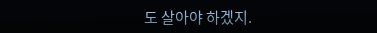도 살아야 하겠지.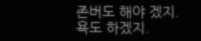존버도 해야 겠지.
욕도 하겠지.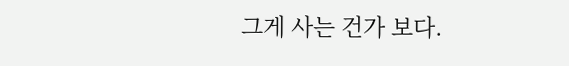그게 사는 건가 보다.